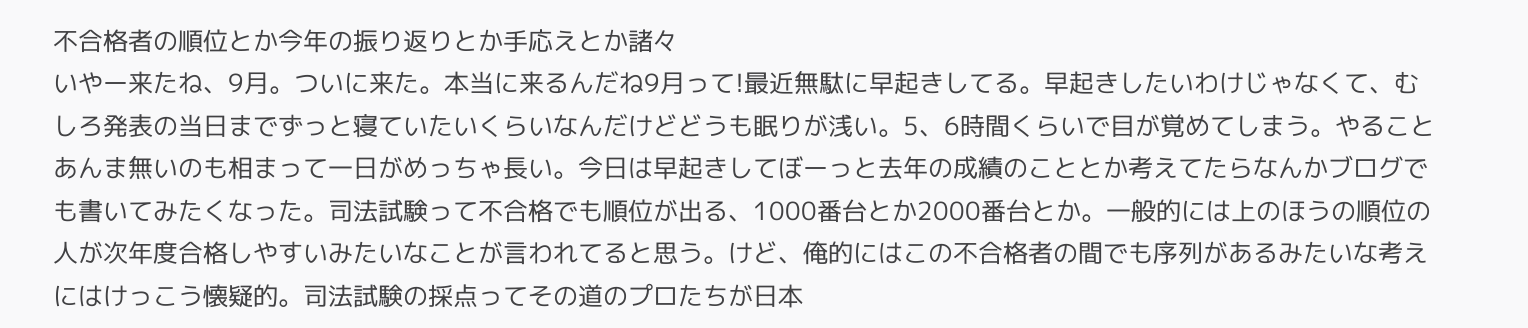不合格者の順位とか今年の振り返りとか手応えとか諸々
いやー来たね、9月。ついに来た。本当に来るんだね9月って!最近無駄に早起きしてる。早起きしたいわけじゃなくて、むしろ発表の当日までずっと寝ていたいくらいなんだけどどうも眠りが浅い。5、6時間くらいで目が覚めてしまう。やることあんま無いのも相まって一日がめっちゃ長い。今日は早起きしてぼーっと去年の成績のこととか考えてたらなんかブログでも書いてみたくなった。司法試験って不合格でも順位が出る、1000番台とか2000番台とか。一般的には上のほうの順位の人が次年度合格しやすいみたいなことが言われてると思う。けど、俺的にはこの不合格者の間でも序列があるみたいな考えにはけっこう懐疑的。司法試験の採点ってその道のプロたちが日本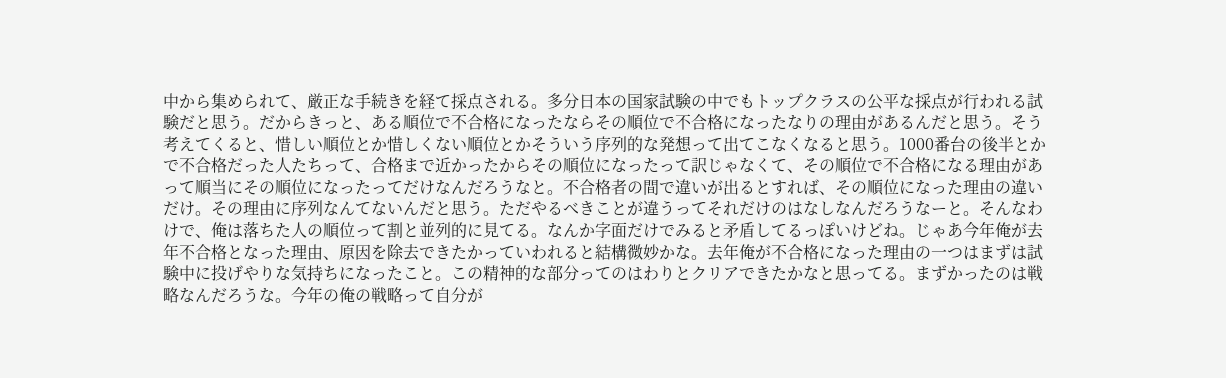中から集められて、厳正な手続きを経て採点される。多分日本の国家試験の中でもトップクラスの公平な採点が行われる試験だと思う。だからきっと、ある順位で不合格になったならその順位で不合格になったなりの理由があるんだと思う。そう考えてくると、惜しい順位とか惜しくない順位とかそういう序列的な発想って出てこなくなると思う。1000番台の後半とかで不合格だった人たちって、合格まで近かったからその順位になったって訳じゃなくて、その順位で不合格になる理由があって順当にその順位になったってだけなんだろうなと。不合格者の間で違いが出るとすれば、その順位になった理由の違いだけ。その理由に序列なんてないんだと思う。ただやるべきことが違うってそれだけのはなしなんだろうなーと。そんなわけで、俺は落ちた人の順位って割と並列的に見てる。なんか字面だけでみると矛盾してるっぽいけどね。じゃあ今年俺が去年不合格となった理由、原因を除去できたかっていわれると結構微妙かな。去年俺が不合格になった理由の一つはまずは試験中に投げやりな気持ちになったこと。この精神的な部分ってのはわりとクリアできたかなと思ってる。まずかったのは戦略なんだろうな。今年の俺の戦略って自分が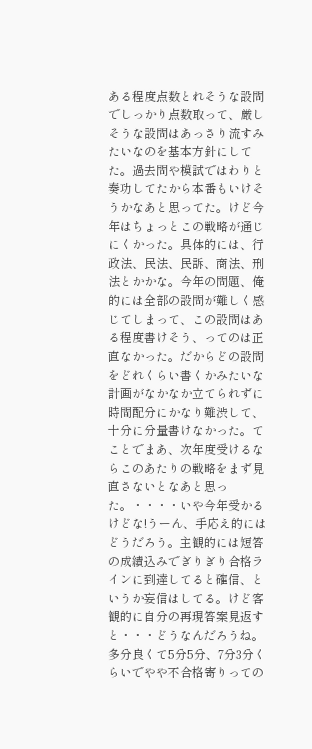ある程度点数とれそうな設問でしっかり点数取って、厳しそうな設問はあっさり流すみたいなのを基本方針にしてた。過去問や模試ではわりと奏功してたから本番もいけそうかなあと思ってた。けど今年はちょっとこの戦略が通じにくかった。具体的には、行政法、民法、民訴、商法、刑法とかかな。今年の問題、俺的には全部の設問が難しく感じてしまって、この設問はある程度書けそう、ってのは正直なかった。だからどの設問をどれくらい書くかみたいな計画がなかなか立てられずに時間配分にかなり難渋して、十分に分量書けなかった。てことでまあ、次年度受けるならこのあたりの戦略をまず見直さないとなあと思った。・・・・いや今年受かるけどな!うーん、手応え的にはどうだろう。主観的には短答の成績込みでぎりぎり合格ラインに到達してると確信、というか妄信はしてる。けど客観的に自分の再現答案見返すと・・・どうなんだろうね。多分良くて5分5分、7分3分くらいでやや不合格寄りっての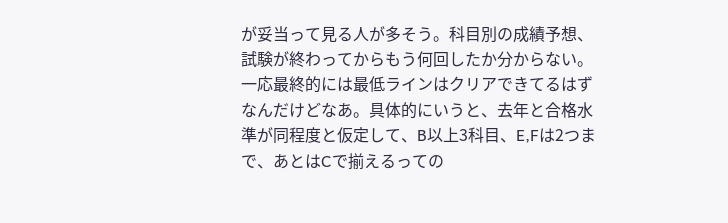が妥当って見る人が多そう。科目別の成績予想、試験が終わってからもう何回したか分からない。一応最終的には最低ラインはクリアできてるはずなんだけどなあ。具体的にいうと、去年と合格水準が同程度と仮定して、B以上3科目、E,Fは2つまで、あとはCで揃えるっての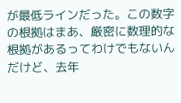が最低ラインだった。この数字の根拠はまあ、厳密に数理的な根拠があるってわけでもないんだけど、去年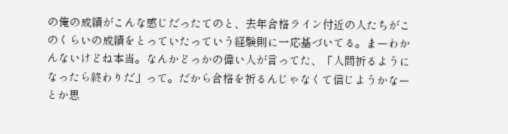の俺の成績がこんな感じだったてのと、去年合格ライン付近の人たちがこのくらいの成績をとっていたっていう経験則に一応基づいてる。まーわかんないけどね本当。なんかどっかの偉い人が言ってた、「人間祈るようになったら終わりだ」って。だから合格を祈るんじゃなくて信じようかなーとか思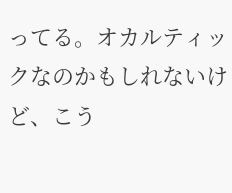ってる。オカルティックなのかもしれないけど、こう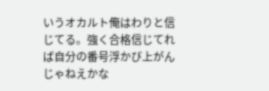いうオカルト俺はわりと信じてる。強く合格信じてれば自分の番号浮かび上がんじゃねえかな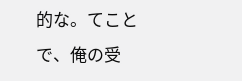的な。てことで、俺の受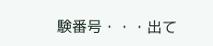験番号・・・出て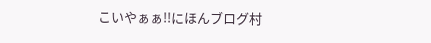こいやぁぁ!!にほんブログ村